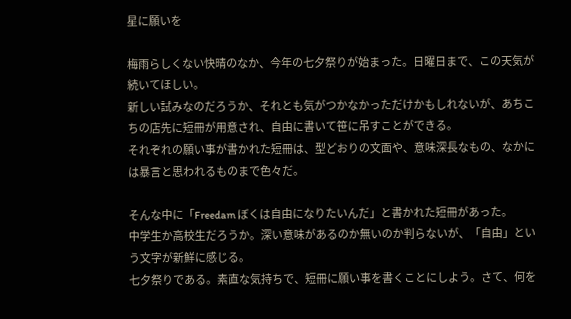星に願いを

梅雨らしくない快晴のなか、今年の七夕祭りが始まった。日曜日まで、この天気が続いてほしい。
新しい試みなのだろうか、それとも気がつかなかっただけかもしれないが、あちこちの店先に短冊が用意され、自由に書いて笹に吊すことができる。
それぞれの願い事が書かれた短冊は、型どおりの文面や、意味深長なもの、なかには暴言と思われるものまで色々だ。

そんな中に「Freedam ぼくは自由になりたいんだ」と書かれた短冊があった。
中学生か高校生だろうか。深い意味があるのか無いのか判らないが、「自由」という文字が新鮮に感じる。
七夕祭りである。素直な気持ちで、短冊に願い事を書くことにしよう。さて、何を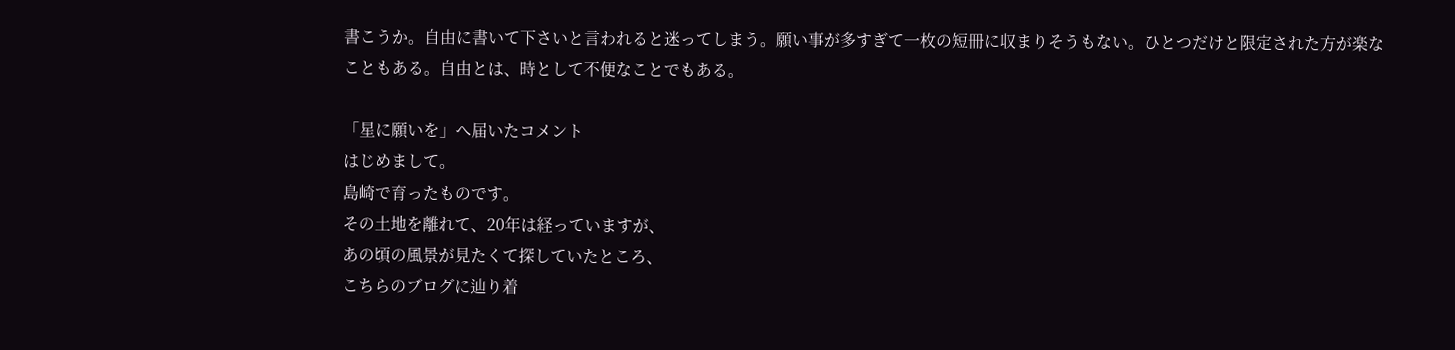書こうか。自由に書いて下さいと言われると迷ってしまう。願い事が多すぎて一枚の短冊に収まりそうもない。ひとつだけと限定された方が楽なこともある。自由とは、時として不便なことでもある。

「星に願いを」へ届いたコメント
はじめまして。
島崎で育ったものです。
その土地を離れて、20年は経っていますが、
あの頃の風景が見たくて探していたところ、
こちらのブログに辿り着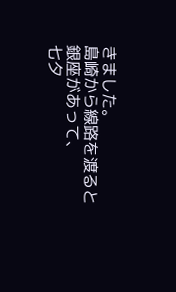きました。
島崎から線路を渡ると銀座があって、
七夕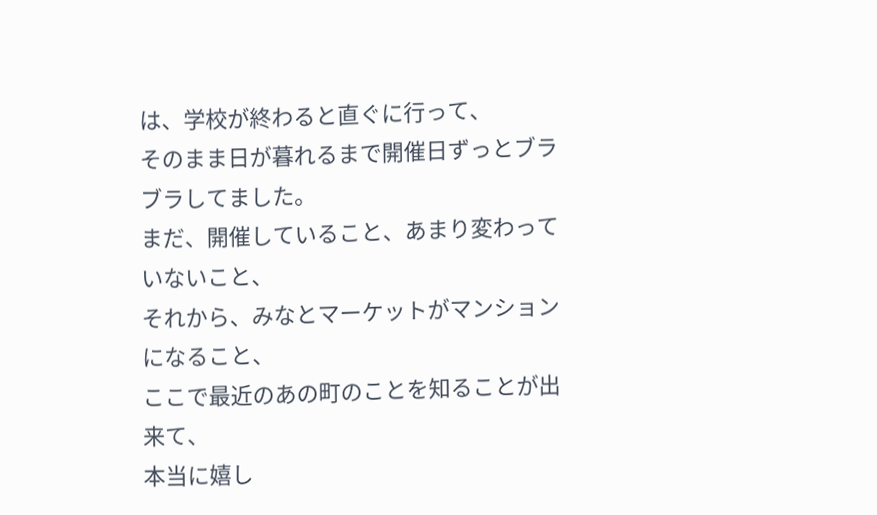は、学校が終わると直ぐに行って、
そのまま日が暮れるまで開催日ずっとブラブラしてました。
まだ、開催していること、あまり変わっていないこと、
それから、みなとマーケットがマンションになること、
ここで最近のあの町のことを知ることが出来て、
本当に嬉し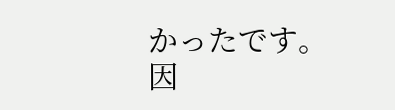かったです。
因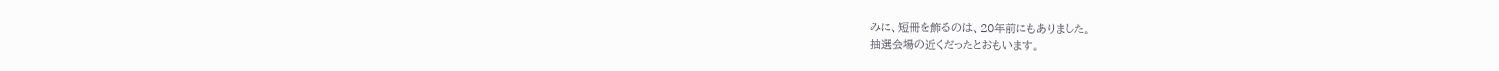みに、短冊を飾るのは、20年前にもありました。
抽選会場の近くだったとおもいます。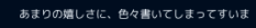あまりの嬉しさに、色々書いてしまってすいま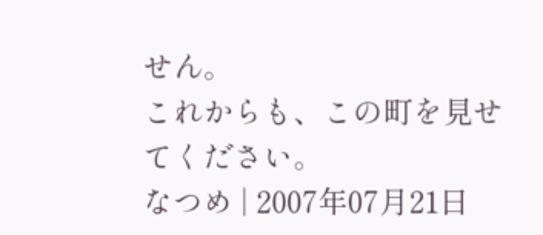せん。
これからも、この町を見せてください。
なつめ | 2007年07月21日